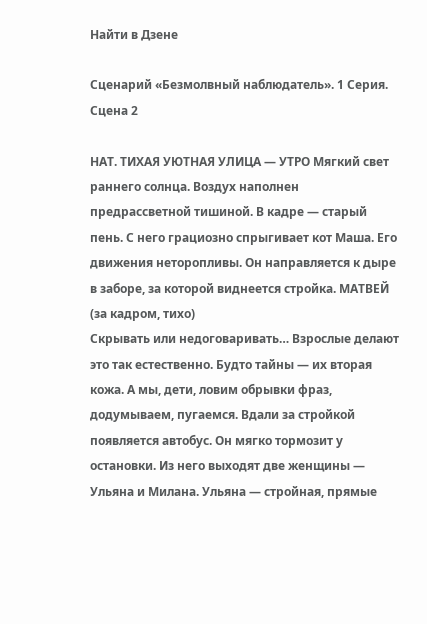Найти в Дзене

Сценарий «Безмолвный наблюдатель». 1 Серия. Сцена 2

НАТ. ТИХАЯ УЮТНАЯ УЛИЦА — УТРО Мягкий свет раннего солнца. Воздух наполнен предрассветной тишиной. В кадре — старый пень. С него грациозно спрыгивает кот Маша. Его движения неторопливы. Он направляется к дыре в заборе, за которой виднеется стройка. МАТВЕЙ
(за кадром, тихо)
Скрывать или недоговаривать… Взрослые делают это так естественно. Будто тайны — их вторая кожа. А мы, дети, ловим обрывки фраз, додумываем, пугаемся. Вдали за стройкой появляется автобус. Он мягко тормозит у остановки. Из него выходят две женщины — Ульяна и Милана. Ульяна — стройная, прямые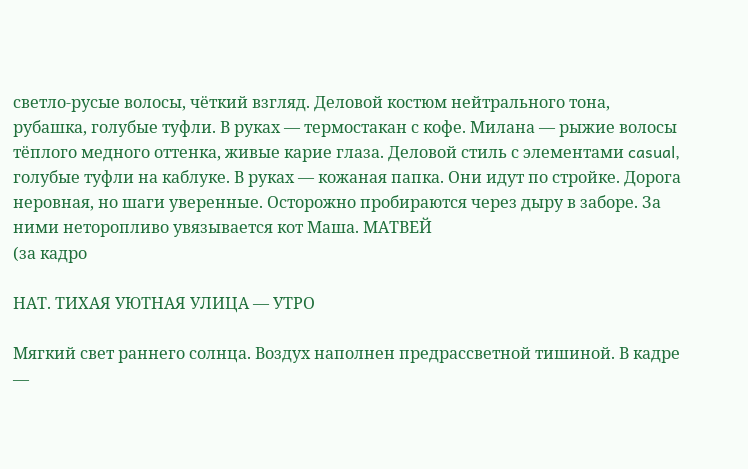светло‑русые волосы, чёткий взгляд. Деловой костюм нейтрального тона, рубашка, голубые туфли. В руках — термостакан с кофе. Милана — рыжие волосы тёплого медного оттенка, живые карие глаза. Деловой стиль с элементами casual, голубые туфли на каблуке. В руках — кожаная папка. Они идут по стройке. Дорога неровная, но шаги уверенные. Осторожно пробираются через дыру в заборе. За ними неторопливо увязывается кот Маша. МАТВЕЙ
(за кадро

НАТ. ТИХАЯ УЮТНАЯ УЛИЦА — УТРО

Мягкий свет раннего солнца. Воздух наполнен предрассветной тишиной. В кадре —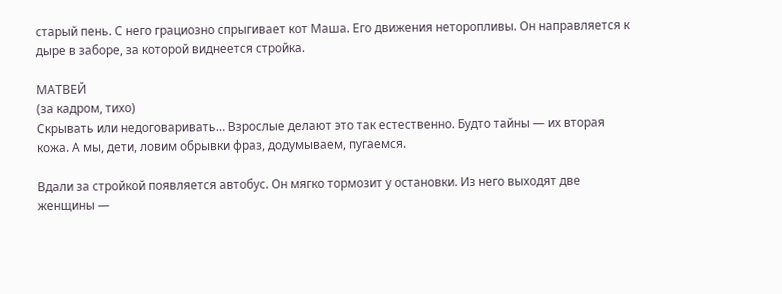старый пень. С него грациозно спрыгивает кот Маша. Его движения неторопливы. Он направляется к дыре в заборе, за которой виднеется стройка.

МАТВЕЙ
(за кадром, тихо)
Скрывать или недоговаривать… Взрослые делают это так естественно. Будто тайны — их вторая кожа. А мы, дети, ловим обрывки фраз, додумываем, пугаемся.

Вдали за стройкой появляется автобус. Он мягко тормозит у остановки. Из него выходят две женщины —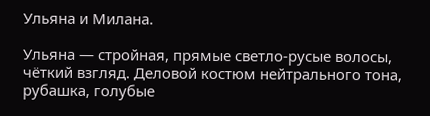Ульяна и Милана.

Ульяна — стройная, прямые светло‑русые волосы, чёткий взгляд. Деловой костюм нейтрального тона, рубашка, голубые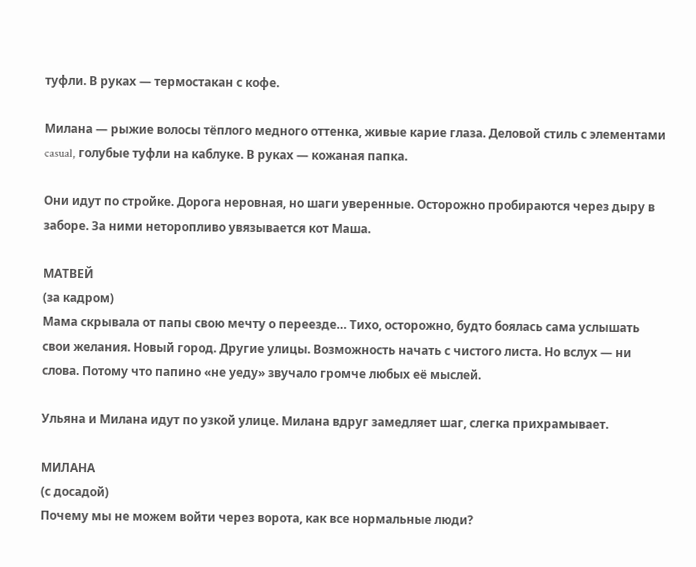туфли. В руках — термостакан с кофе.

Милана — рыжие волосы тёплого медного оттенка, живые карие глаза. Деловой стиль с элементами casual, голубые туфли на каблуке. В руках — кожаная папка.

Они идут по стройке. Дорога неровная, но шаги уверенные. Осторожно пробираются через дыру в заборе. За ними неторопливо увязывается кот Маша.

МАТВЕЙ
(за кадром)
Мама скрывала от папы свою мечту о переезде… Тихо, осторожно, будто боялась сама услышать свои желания. Новый город. Другие улицы. Возможность начать с чистого листа. Но вслух — ни слова. Потому что папино «не уеду» звучало громче любых её мыслей.

Ульяна и Милана идут по узкой улице. Милана вдруг замедляет шаг, слегка прихрамывает.

МИЛАНА
(с досадой)
Почему мы не можем войти через ворота, как все нормальные люди?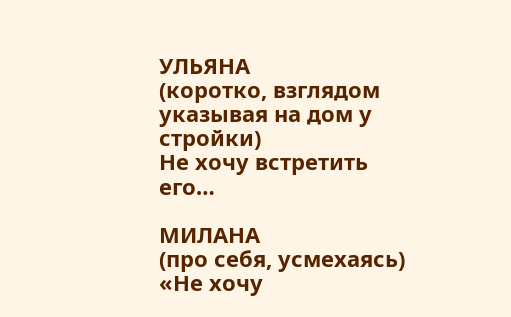УЛЬЯНА
(коротко, взглядом указывая на дом у стройки)
Не хочу встретить его…

МИЛАНА
(про себя, усмехаясь)
«Не хочу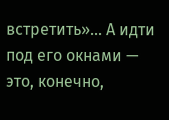встретить»… А идти под его окнами — это, конечно,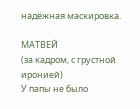надёжная маскировка.

МАТВЕЙ
(за кадром, с грустной иронией)
У папы не было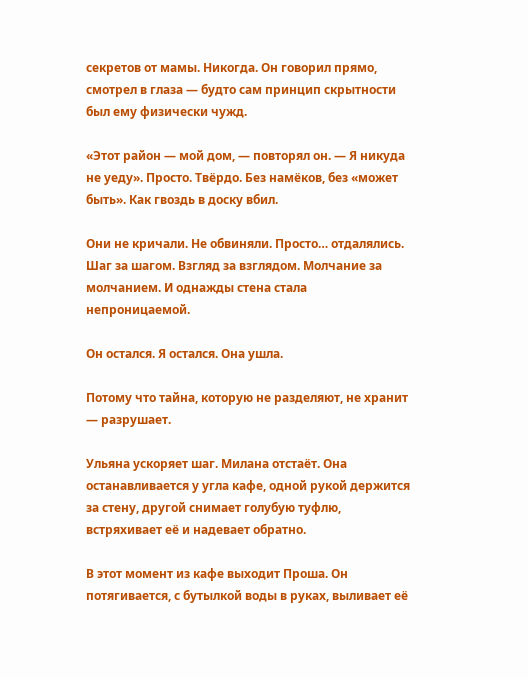секретов от мамы. Никогда. Он говорил прямо, смотрел в глаза — будто сам принцип скрытности был ему физически чужд.

«Этот район — мой дом, — повторял он. — Я никуда не уеду». Просто. Твёрдо. Без намёков, без «может быть». Как гвоздь в доску вбил.

Они не кричали. Не обвиняли. Просто… отдалялись. Шаг за шагом. Взгляд за взглядом. Молчание за молчанием. И однажды стена стала непроницаемой.

Он остался. Я остался. Она ушла.

Потому что тайна, которую не разделяют, не хранит — разрушает.

Ульяна ускоряет шаг. Милана отстаёт. Она останавливается у угла кафе, одной рукой держится за стену, другой снимает голубую туфлю, встряхивает её и надевает обратно.

В этот момент из кафе выходит Проша. Он потягивается, с бутылкой воды в руках, выливает её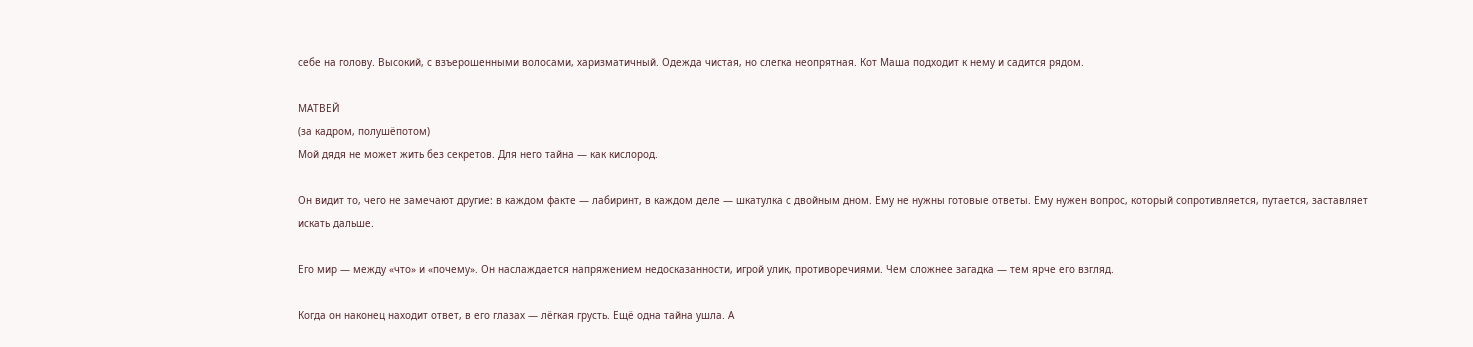себе на голову. Высокий, с взъерошенными волосами, харизматичный. Одежда чистая, но слегка неопрятная. Кот Маша подходит к нему и садится рядом.

МАТВЕЙ
(за кадром, полушёпотом)
Мой дядя не может жить без секретов. Для него тайна — как кислород.

Он видит то, чего не замечают другие: в каждом факте — лабиринт, в каждом деле — шкатулка с двойным дном. Ему не нужны готовые ответы. Ему нужен вопрос, который сопротивляется, путается, заставляет искать дальше.

Его мир — между «что» и «почему». Он наслаждается напряжением недосказанности, игрой улик, противоречиями. Чем сложнее загадка — тем ярче его взгляд.

Когда он наконец находит ответ, в его глазах — лёгкая грусть. Ещё одна тайна ушла. А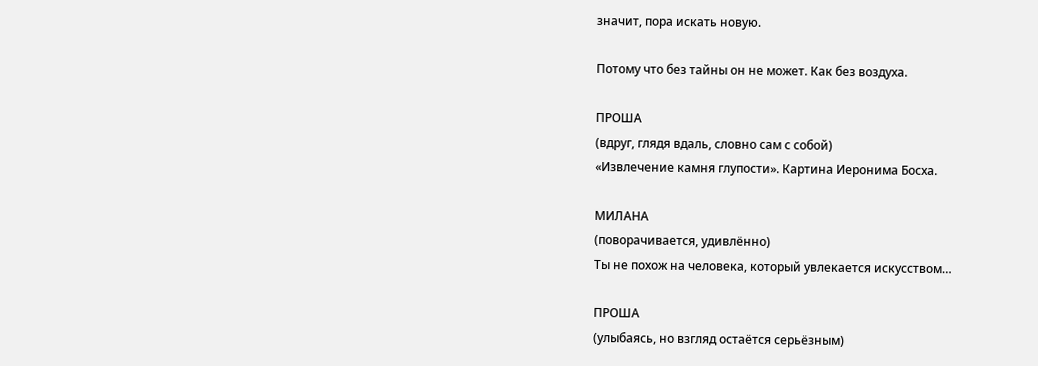значит, пора искать новую.

Потому что без тайны он не может. Как без воздуха.

ПРОША
(вдруг, глядя вдаль, словно сам с собой)
«Извлечение камня глупости». Картина Иеронима Босха.

МИЛАНА
(поворачивается, удивлённо)
Ты не похож на человека, который увлекается искусством…

ПРОША
(улыбаясь, но взгляд остаётся серьёзным)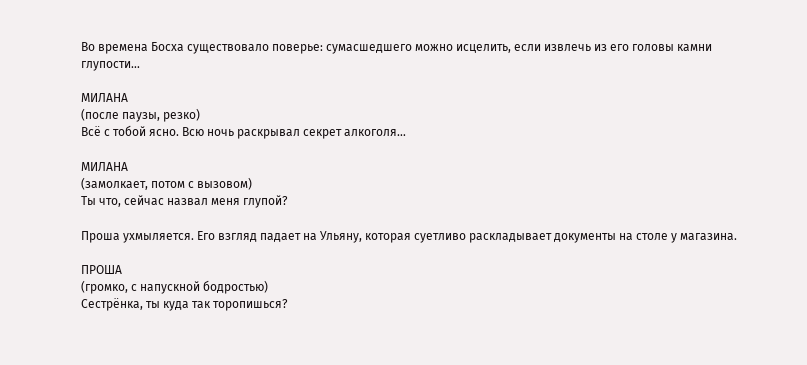Во времена Босха существовало поверье: сумасшедшего можно исцелить, если извлечь из его головы камни глупости…

МИЛАНА
(после паузы, резко)
Всё с тобой ясно. Всю ночь раскрывал секрет алкоголя…

МИЛАНА
(замолкает, потом с вызовом)
Ты что, сейчас назвал меня глупой?

Проша ухмыляется. Его взгляд падает на Ульяну, которая суетливо раскладывает документы на столе у магазина.

ПРОША
(громко, с напускной бодростью)
Сестрёнка, ты куда так торопишься?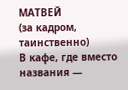МАТВЕЙ
(за кадром, таинственно)
В кафе, где вместо названия —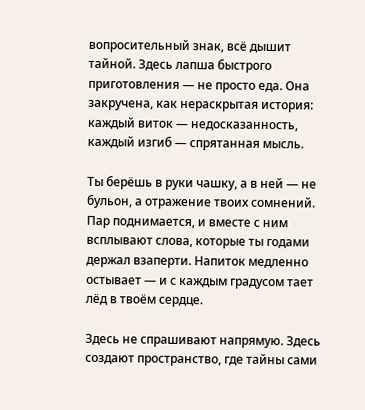вопросительный знак, всё дышит тайной. Здесь лапша быстрого приготовления — не просто еда. Она закручена, как нераскрытая история: каждый виток — недосказанность, каждый изгиб — спрятанная мысль.

Ты берёшь в руки чашку, а в ней — не бульон, а отражение твоих сомнений. Пар поднимается, и вместе с ним всплывают слова, которые ты годами держал взаперти. Напиток медленно остывает — и с каждым градусом тает лёд в твоём сердце.

Здесь не спрашивают напрямую. Здесь создают пространство, где тайны сами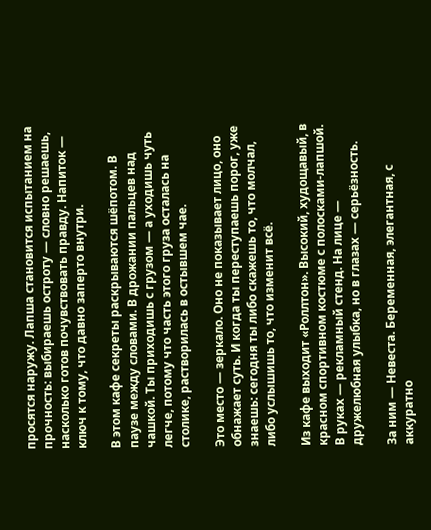просятся наружу. Лапша становится испытанием на прочность: выбираешь остроту — словно решаешь, насколько готов почувствовать правду. Напиток — ключ к тому, что давно заперто внутри.

В этом кафе секреты раскрываются шёпотом. В паузе между словами. В дрожании пальцев над чашкой. Ты приходишь с грузом — а уходишь чуть легче, потому что часть этого груза осталась на столике, растворилась в остывшем чае.

Это место — зеркало. Оно не показывает лицо, оно обнажает суть. И когда ты переступаешь порог, уже знаешь: сегодня ты либо скажешь то, что молчал, либо услышишь то, что изменит всё.

Из кафе выходит «Роллтон». Высокий, худощавый, в красном спортивном костюме с полосками‑лапшой. В руках — рекламный стенд. На лице — дружелюбная улыбка, но в глазах — серьёзность.

За ним — Невеста. Беременная, элегантная, с аккуратно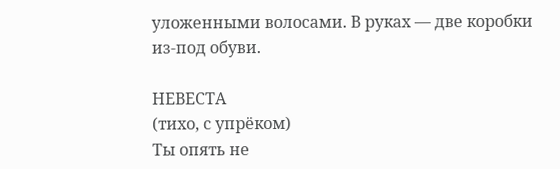уложенными волосами. В руках — две коробки из‑под обуви.

НЕВЕСТА
(тихо, с упрёком)
Ты опять не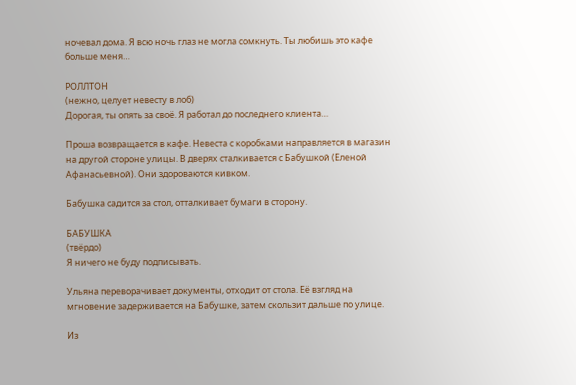ночевал дома. Я всю ночь глаз не могла сомкнуть. Ты любишь это кафе больше меня…

РОЛЛТОН
(нежно, целует невесту в лоб)
Дорогая, ты опять за своё. Я работал до последнего клиента…

Проша возвращается в кафе. Невеста с коробками направляется в магазин на другой стороне улицы. В дверях сталкивается с Бабушкой (Еленой Афанасьевной). Они здороваются кивком.

Бабушка садится за стол, отталкивает бумаги в сторону.

БАБУШКА
(твёрдо)
Я ничего не буду подписывать.

Ульяна переворачивает документы, отходит от стола. Её взгляд на мгновение задерживается на Бабушке, затем скользит дальше по улице.

Из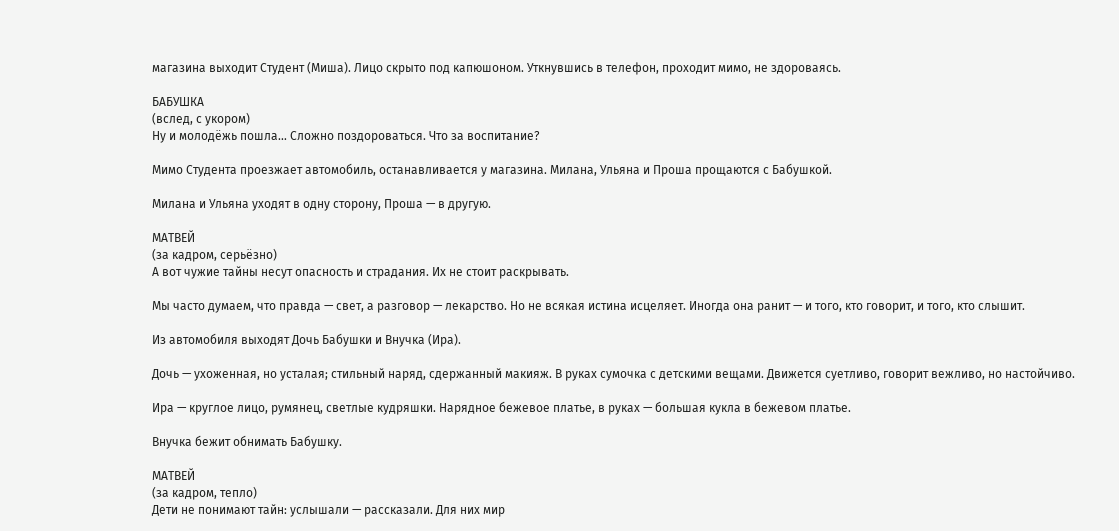магазина выходит Студент (Миша). Лицо скрыто под капюшоном. Уткнувшись в телефон, проходит мимо, не здороваясь.

БАБУШКА
(вслед, с укором)
Ну и молодёжь пошла… Сложно поздороваться. Что за воспитание?

Мимо Студента проезжает автомобиль, останавливается у магазина. Милана, Ульяна и Проша прощаются с Бабушкой.

Милана и Ульяна уходят в одну сторону, Проша — в другую.

МАТВЕЙ
(за кадром, серьёзно)
А вот чужие тайны несут опасность и страдания. Их не стоит раскрывать.

Мы часто думаем, что правда — свет, а разговор — лекарство. Но не всякая истина исцеляет. Иногда она ранит — и того, кто говорит, и того, кто слышит.

Из автомобиля выходят Дочь Бабушки и Внучка (Ира).

Дочь — ухоженная, но усталая; стильный наряд, сдержанный макияж. В руках сумочка с детскими вещами. Движется суетливо, говорит вежливо, но настойчиво.

Ира — круглое лицо, румянец, светлые кудряшки. Нарядное бежевое платье, в руках — большая кукла в бежевом платье.

Внучка бежит обнимать Бабушку.

МАТВЕЙ
(за кадром, тепло)
Дети не понимают тайн: услышали — рассказали. Для них мир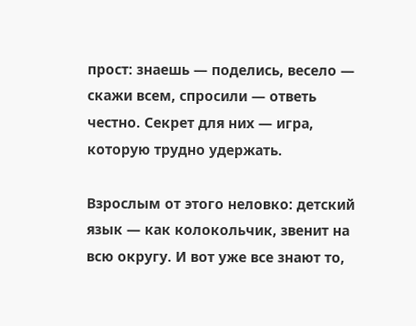прост: знаешь — поделись, весело — скажи всем, спросили — ответь честно. Секрет для них — игра, которую трудно удержать.

Взрослым от этого неловко: детский язык — как колокольчик, звенит на всю округу. И вот уже все знают то,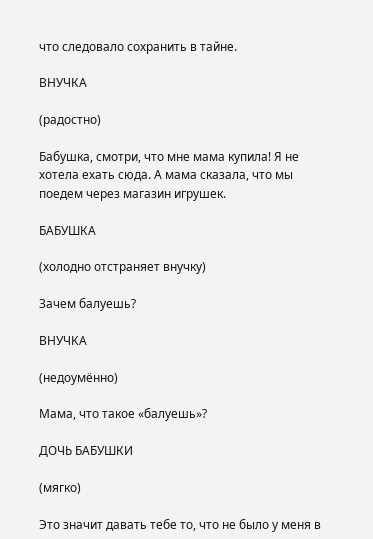что следовало сохранить в тайне.

ВНУЧКА

(радостно)

Бабушка, смотри, что мне мама купила! Я не хотела ехать сюда. А мама сказала, что мы поедем через магазин игрушек.

БАБУШКА

(холодно отстраняет внучку)

Зачем балуешь?

ВНУЧКА

(недоумённо)

Мама, что такое «балуешь»?

ДОЧЬ БАБУШКИ

(мягко)

Это значит давать тебе то, что не было у меня в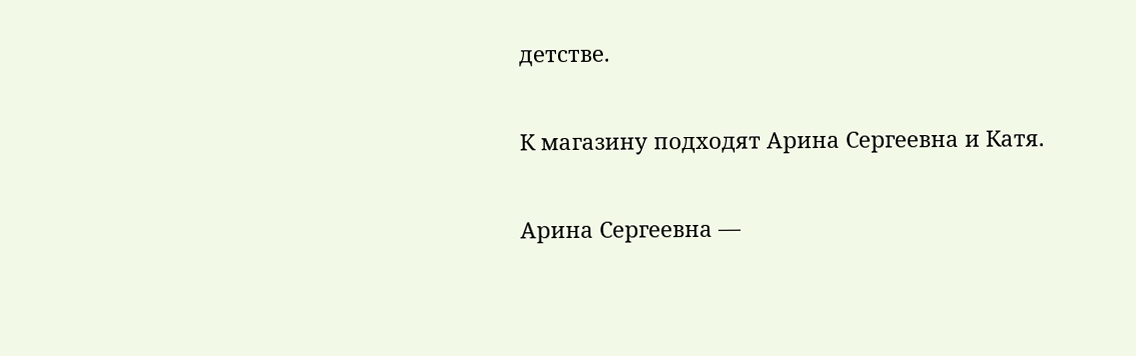детстве.

К магазину подходят Арина Сергеевна и Катя.

Арина Сергеевна —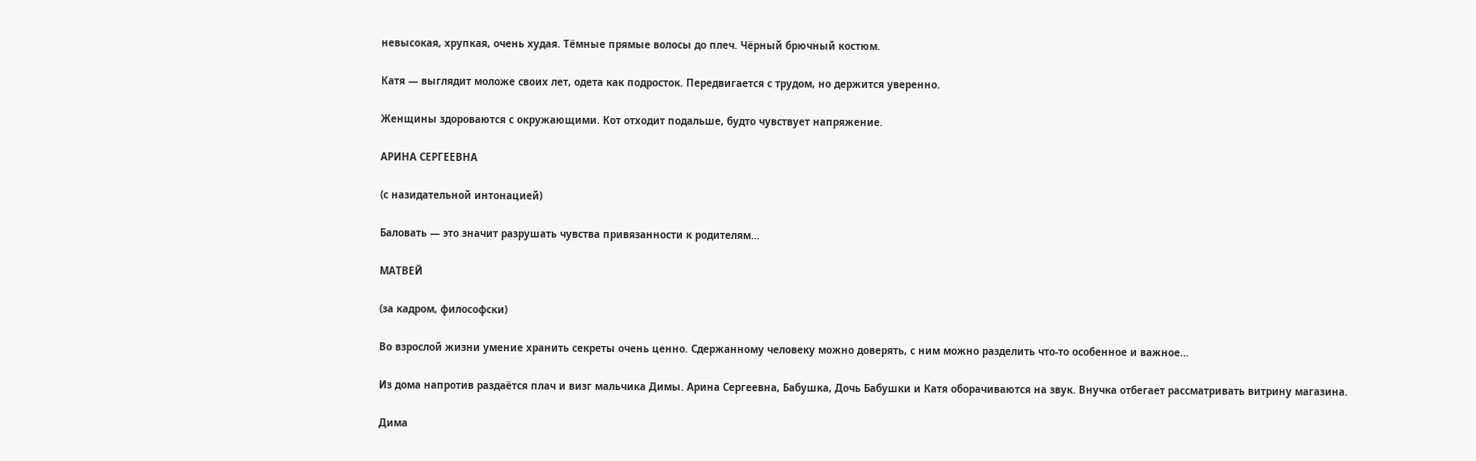невысокая, хрупкая, очень худая. Тёмные прямые волосы до плеч. Чёрный брючный костюм.

Катя — выглядит моложе своих лет, одета как подросток. Передвигается с трудом, но держится уверенно.

Женщины здороваются с окружающими. Кот отходит подальше, будто чувствует напряжение.

АРИНА СЕРГЕЕВНА

(с назидательной интонацией)

Баловать — это значит разрушать чувства привязанности к родителям…

МАТВЕЙ

(за кадром, философски)

Во взрослой жизни умение хранить секреты очень ценно. Сдержанному человеку можно доверять, с ним можно разделить что‑то особенное и важное…

Из дома напротив раздаётся плач и визг мальчика Димы. Арина Сергеевна, Бабушка, Дочь Бабушки и Катя оборачиваются на звук. Внучка отбегает рассматривать витрину магазина.

Дима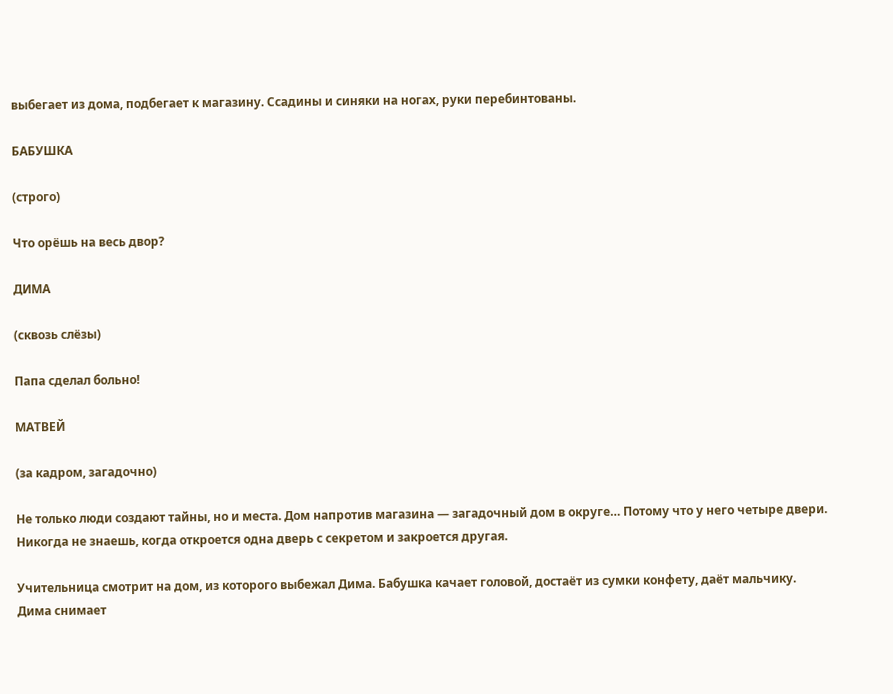выбегает из дома, подбегает к магазину. Ссадины и синяки на ногах, руки перебинтованы.

БАБУШКА

(строго)

Что орёшь на весь двор?

ДИМА

(сквозь слёзы)

Папа сделал больно!

МАТВЕЙ

(за кадром, загадочно)

Не только люди создают тайны, но и места. Дом напротив магазина — загадочный дом в округе… Потому что у него четыре двери. Никогда не знаешь, когда откроется одна дверь с секретом и закроется другая.

Учительница смотрит на дом, из которого выбежал Дима. Бабушка качает головой, достаёт из сумки конфету, даёт мальчику. Дима снимает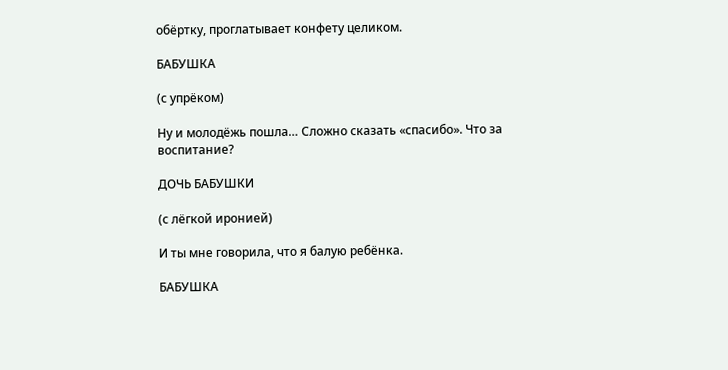обёртку, проглатывает конфету целиком.

БАБУШКА

(с упрёком)

Ну и молодёжь пошла… Сложно сказать «спасибо». Что за воспитание?

ДОЧЬ БАБУШКИ

(с лёгкой иронией)

И ты мне говорила, что я балую ребёнка.

БАБУШКА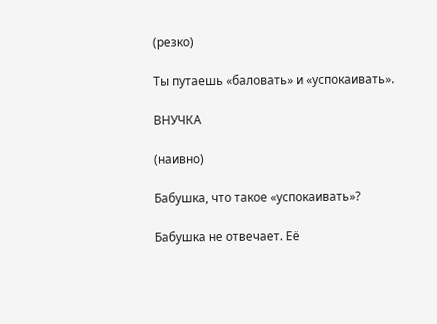(резко)

Ты путаешь «баловать» и «успокаивать».

ВНУЧКА

(наивно)

Бабушка, что такое «успокаивать»?

Бабушка не отвечает. Её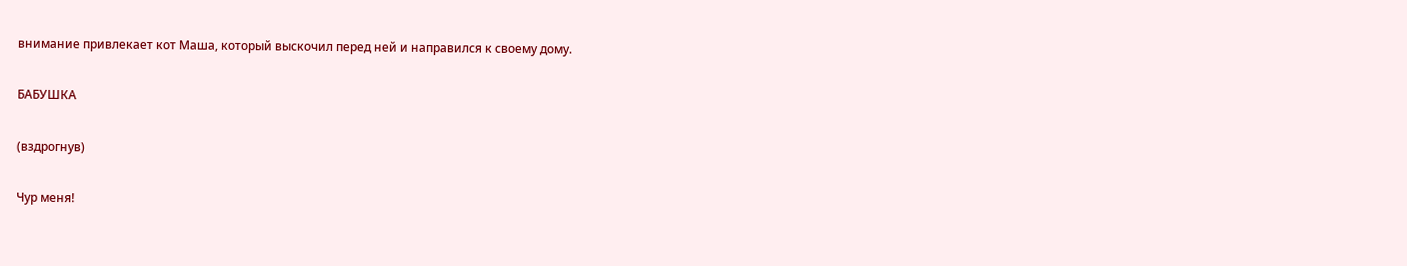внимание привлекает кот Маша, который выскочил перед ней и направился к своему дому.

БАБУШКА

(вздрогнув)

Чур меня!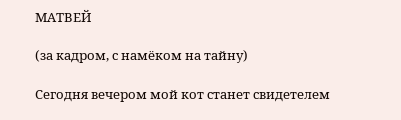МАТВЕЙ

(за кадром, с намёком на тайну)

Сегодня вечером мой кот станет свидетелем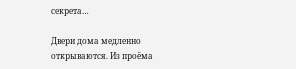секрета…

Двери дома медленно открываются. Из проёма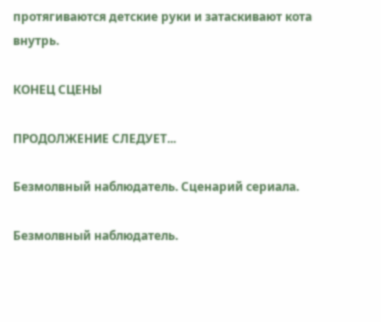протягиваются детские руки и затаскивают кота внутрь.

КОНЕЦ СЦЕНЫ

ПРОДОЛЖЕНИЕ СЛЕДУЕТ...

Безмолвный наблюдатель. Сценарий сериала.

Безмолвный наблюдатель.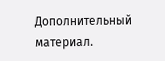Дополнительный материал.